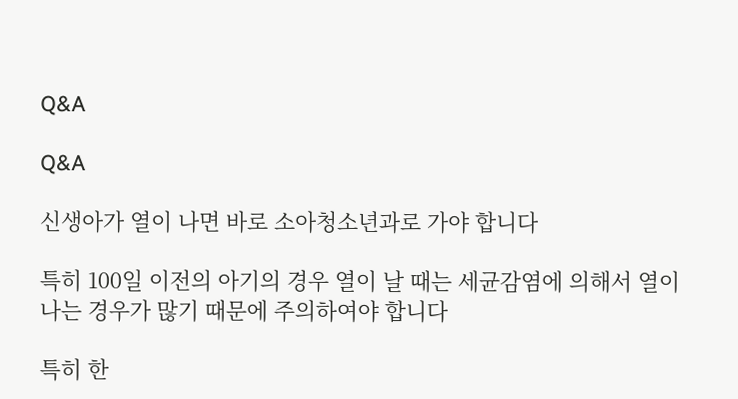Q&A

Q&A

신생아가 열이 나면 바로 소아청소년과로 가야 합니다

특히 100일 이전의 아기의 경우 열이 날 때는 세균감염에 의해서 열이 나는 경우가 많기 때문에 주의하여야 합니다

특히 한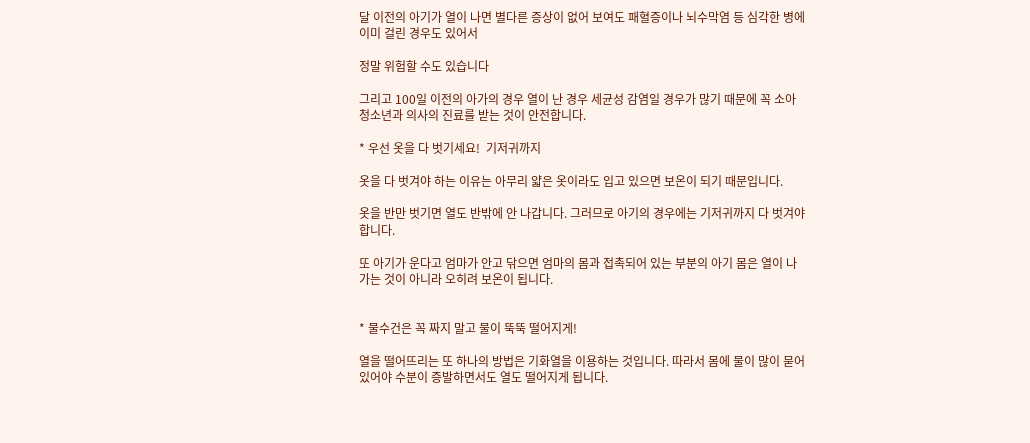달 이전의 아기가 열이 나면 별다른 증상이 없어 보여도 패혈증이나 뇌수막염 등 심각한 병에 이미 걸린 경우도 있어서

정말 위험할 수도 있습니다

그리고 100일 이전의 아가의 경우 열이 난 경우 세균성 감염일 경우가 많기 때문에 꼭 소아청소년과 의사의 진료를 받는 것이 안전합니다.

* 우선 옷을 다 벗기세요!  기저귀까지

옷을 다 벗겨야 하는 이유는 아무리 얇은 옷이라도 입고 있으면 보온이 되기 때문입니다.

옷을 반만 벗기면 열도 반밖에 안 나갑니다. 그러므로 아기의 경우에는 기저귀까지 다 벗겨야 합니다.

또 아기가 운다고 엄마가 안고 닦으면 엄마의 몸과 접촉되어 있는 부분의 아기 몸은 열이 나가는 것이 아니라 오히려 보온이 됩니다.


* 물수건은 꼭 짜지 말고 물이 뚝뚝 떨어지게!

열을 떨어뜨리는 또 하나의 방법은 기화열을 이용하는 것입니다. 따라서 몸에 물이 많이 묻어 있어야 수분이 증발하면서도 열도 떨어지게 됩니다.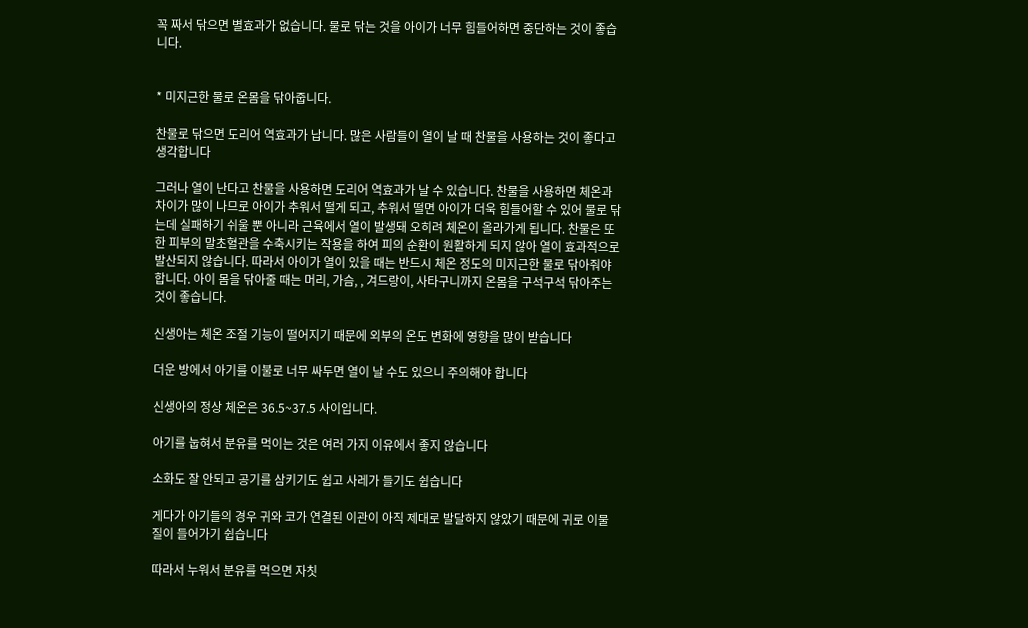꼭 짜서 닦으면 별효과가 없습니다. 물로 닦는 것을 아이가 너무 힘들어하면 중단하는 것이 좋습니다.


* 미지근한 물로 온몸을 닦아줍니다.

찬물로 닦으면 도리어 역효과가 납니다. 많은 사람들이 열이 날 때 찬물을 사용하는 것이 좋다고 생각합니다

그러나 열이 난다고 찬물을 사용하면 도리어 역효과가 날 수 있습니다. 찬물을 사용하면 체온과 차이가 많이 나므로 아이가 추워서 떨게 되고, 추워서 떨면 아이가 더욱 힘들어할 수 있어 물로 닦는데 실패하기 쉬울 뿐 아니라 근육에서 열이 발생돼 오히려 체온이 올라가게 됩니다. 찬물은 또한 피부의 말초혈관을 수축시키는 작용을 하여 피의 순환이 원활하게 되지 않아 열이 효과적으로 발산되지 않습니다. 따라서 아이가 열이 있을 때는 반드시 체온 정도의 미지근한 물로 닦아줘야 합니다. 아이 몸을 닦아줄 때는 머리, 가슴, , 겨드랑이, 사타구니까지 온몸을 구석구석 닦아주는 것이 좋습니다.

신생아는 체온 조절 기능이 떨어지기 때문에 외부의 온도 변화에 영향을 많이 받습니다

더운 방에서 아기를 이불로 너무 싸두면 열이 날 수도 있으니 주의해야 합니다

신생아의 정상 체온은 36.5~37.5 사이입니다.

아기를 눕혀서 분유를 먹이는 것은 여러 가지 이유에서 좋지 않습니다

소화도 잘 안되고 공기를 삼키기도 쉽고 사레가 들기도 쉽습니다

게다가 아기들의 경우 귀와 코가 연결된 이관이 아직 제대로 발달하지 않았기 때문에 귀로 이물질이 들어가기 쉽습니다

따라서 누워서 분유를 먹으면 자칫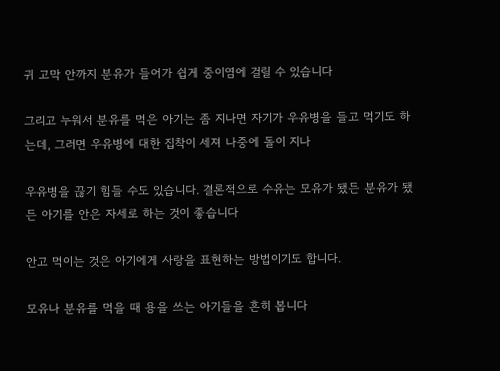귀 고막 안까지 분유가 들어가 쉽게 중이염에 걸릴 수 있습니다

그리고 누워서 분유를 먹은 아기는 좀 지나면 자기가 우유병을 들고 먹기도 하는데, 그러면 우유병에 대한 집착이 세져 나중에 돌이 지나

우유병을 끊기 힘들 수도 있습니다. 결론적으로 수유는 모유가 됐든 분유가 됐든 아기를 안은 자세로 하는 것이 좋습니다

안고 먹이는 것은 아기에게 사랑을 표현하는 방법이기도 합니다.

모유나 분유를 먹을 때 용을 쓰는 아기들을 흔히 봅니다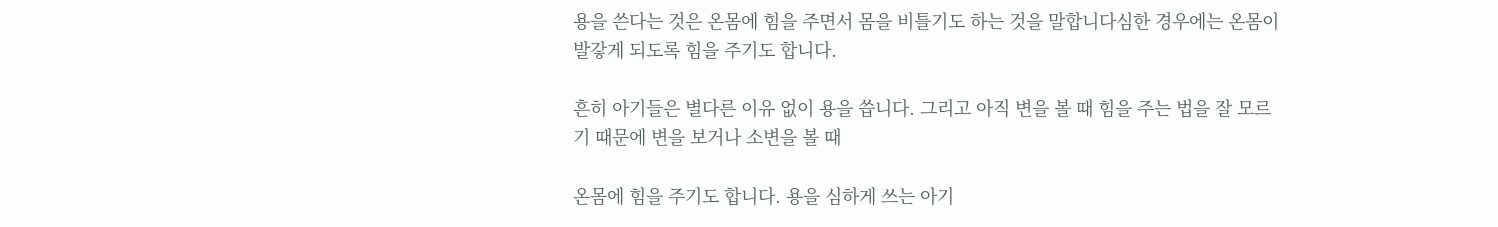용을 쓴다는 것은 온몸에 힘을 주면서 몸을 비틀기도 하는 것을 말합니다심한 경우에는 온몸이 발갛게 되도록 힘을 주기도 합니다.

흔히 아기들은 별다른 이유 없이 용을 씁니다. 그리고 아직 변을 볼 때 힘을 주는 법을 잘 모르기 때문에 변을 보거나 소변을 볼 때

온몸에 힘을 주기도 합니다. 용을 심하게 쓰는 아기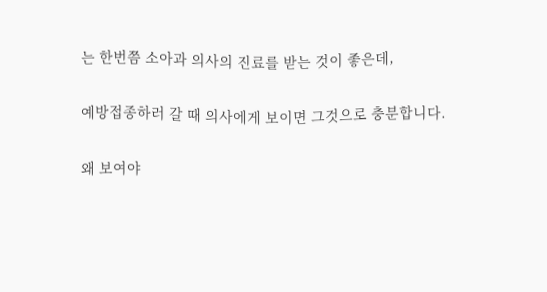는 한번쯤 소아과 의사의 진료를 받는 것이 좋은데,

예방접종하러 갈 때 의사에게 보이면 그것으로 충분합니다.

왜 보여야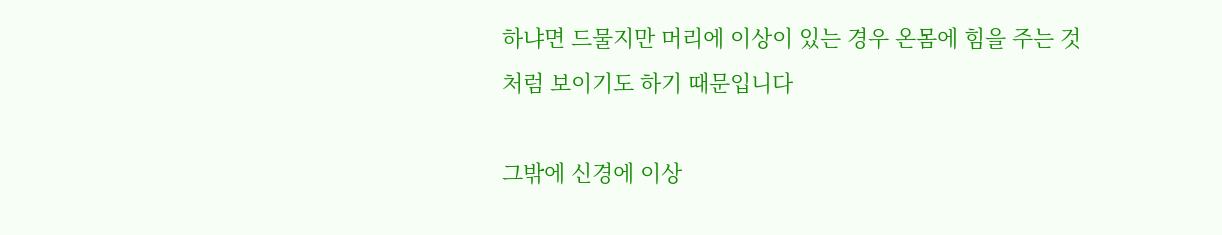하냐면 드물지만 머리에 이상이 있는 경우 온몸에 힘을 주는 것처럼 보이기도 하기 때문입니다

그밖에 신경에 이상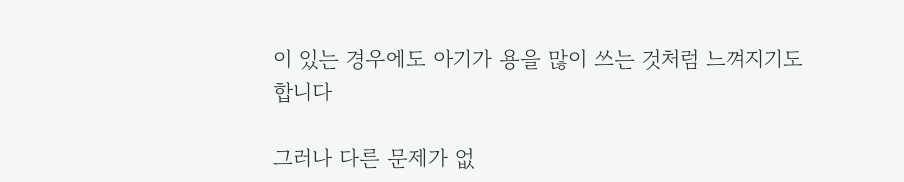이 있는 경우에도 아기가 용을 많이 쓰는 것처럼 느껴지기도 합니다

그러나 다른 문제가 없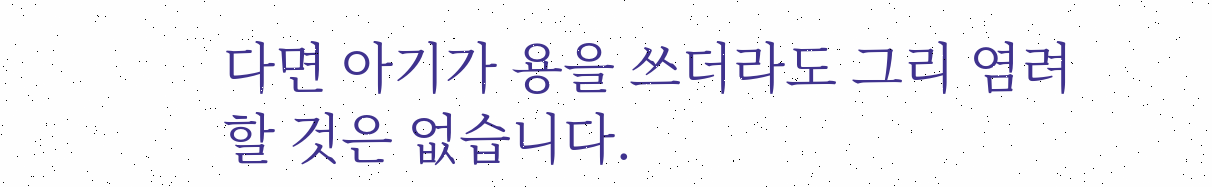다면 아기가 용을 쓰더라도 그리 염려할 것은 없습니다.